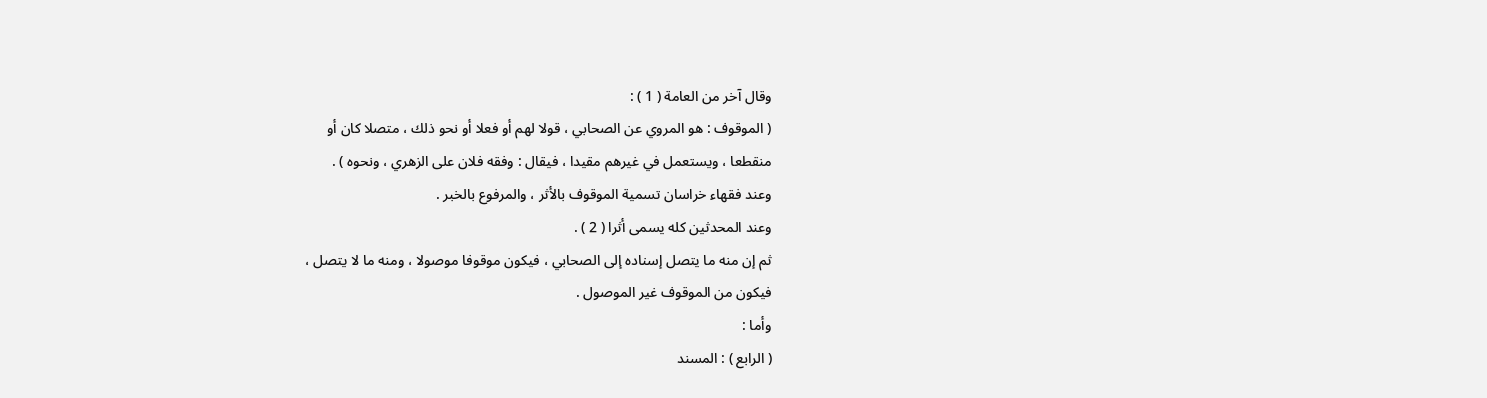وقال آخر من العامة ( 1 ) :
( الموقوف : هو المروي عن الصحابي ، قولا لهم أو فعلا أو نحو ذلك ، متصلا كان أو
منقطعا ، ويستعمل في غيرهم مقيدا ، فيقال : وفقه فلان على الزهري ، ونحوه ) .
وعند فقهاء خراسان تسمية الموقوف بالأثر ، والمرفوع بالخبر .
وعند المحدثين كله يسمى أثرا ( 2 ) .
ثم إن منه ما يتصل إسناده إلى الصحابي ، فيكون موقوفا موصولا ، ومنه ما لا يتصل ،
فيكون من الموقوف غير الموصول .
وأما :
( الرابع ) : المسند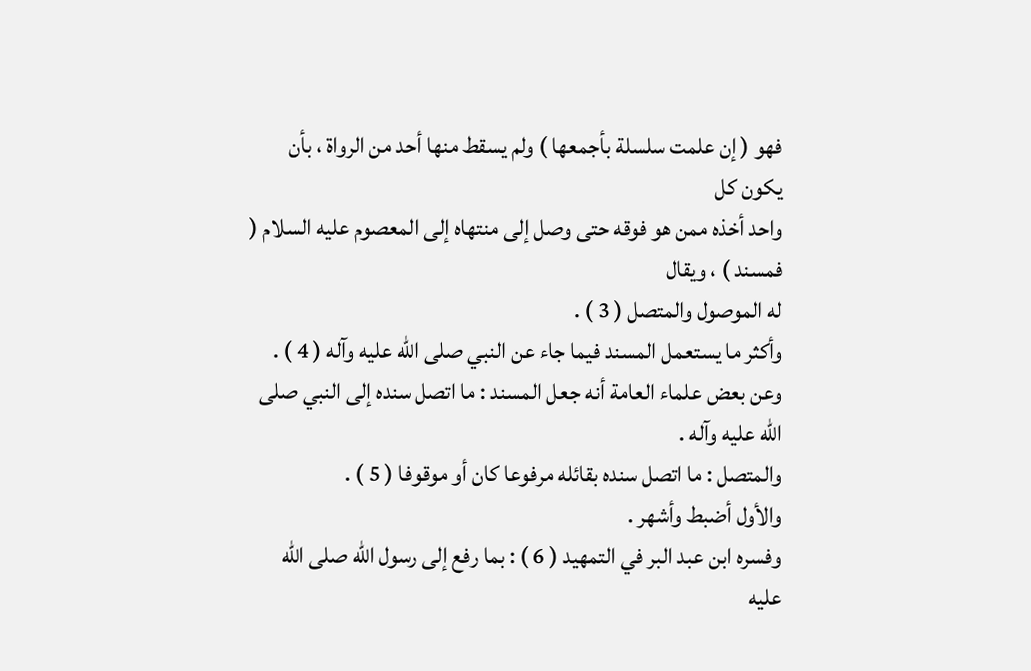فهو ( إن علمت سلسلة بأجمعها ) ولم يسقط منها أحد من الرواة ، بأن يكون كل
واحد أخذه ممن هو فوقه حتى وصل إلى منتهاه إلى المعصوم عليه السلام ( فمسند ) ، ويقال
له الموصول والمتصل ( 3 ) .
وأكثر ما يستعمل المسند فيما جاء عن النبي صلى الله عليه وآله ( 4 ) .
وعن بعض علماء العامة أنه جعل المسند : ما اتصل سنده إلى النبي صلى الله عليه وآله .
والمتصل : ما اتصل سنده بقائله مرفوعا كان أو موقوفا ( 5 ) .
والأول أضبط وأشهر .
وفسره ابن عبد البر في التمهيد ( 6 ) : بما رفع إلى رسول الله صلى الله عليه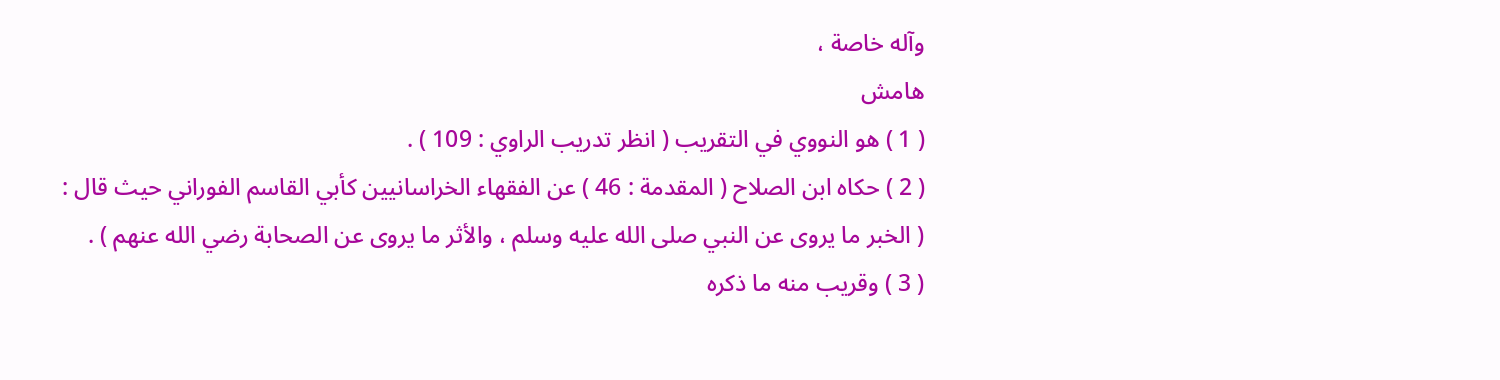وآله خاصة ،
هامش
( 1 ) هو النووي في التقريب ( انظر تدريب الراوي : 109 ) .
( 2 ) حكاه ابن الصلاح ( المقدمة : 46 ) عن الفقهاء الخراسانيين كأبي القاسم الفوراني حيث قال :
( الخبر ما يروى عن النبي صلى الله عليه وسلم ، والأثر ما يروى عن الصحابة رضي الله عنهم ) .
( 3 ) وقريب منه ما ذكره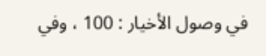في وصول الأخيار : 100 ، وفي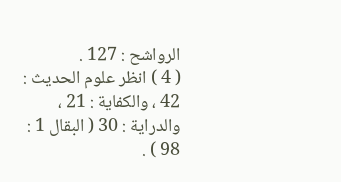الرواشح : 127 .
( 4 ) انظر علوم الحديث : 42 ، والكفاية : 21 ، والدراية : 30 ( البقال 1 : 98 ) .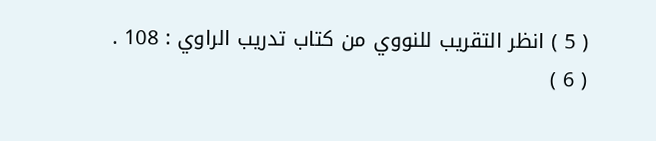( 5 ) انظر التقريب للنووي من كتاب تدريب الراوي : 108 .
( 6 )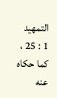التمهيد 1 : 25 ، كما حكاه عنه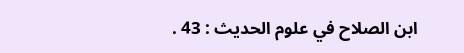ابن الصلاح في علوم الحديث : 43 .